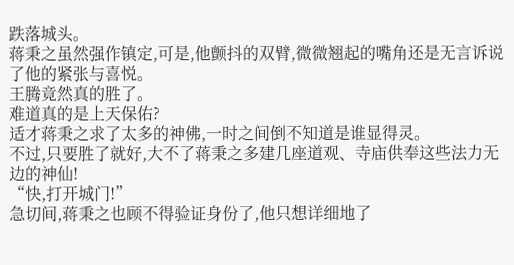跌落城头。
蒋秉之虽然强作镇定,可是,他颤抖的双臂,微微翘起的嘴角还是无言诉说了他的紧张与喜悦。
王腾竟然真的胜了。
难道真的是上天保佑?
适才蒋秉之求了太多的神佛,一时之间倒不知道是谁显得灵。
不过,只要胜了就好,大不了蒋秉之多建几座道观、寺庙供奉这些法力无边的神仙!
“快,打开城门!”
急切间,蒋秉之也顾不得验证身份了,他只想详细地了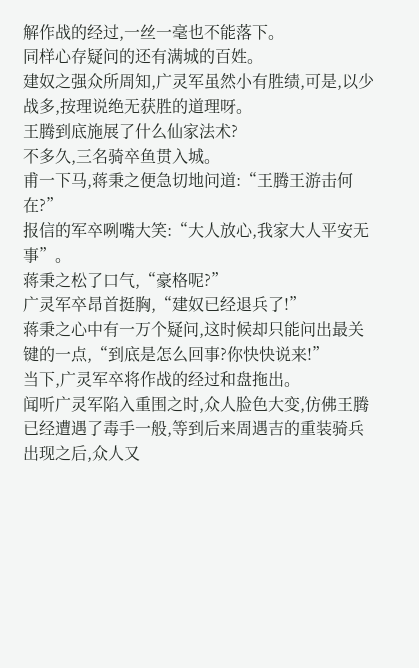解作战的经过,一丝一毫也不能落下。
同样心存疑问的还有满城的百姓。
建奴之强众所周知,广灵军虽然小有胜绩,可是,以少战多,按理说绝无获胜的道理呀。
王腾到底施展了什么仙家法术?
不多久,三名骑卒鱼贯入城。
甫一下马,蒋秉之便急切地问道:“王腾王游击何在?”
报信的军卒咧嘴大笑:“大人放心,我家大人平安无事”。
蒋秉之松了口气,“豪格呢?”
广灵军卒昂首挺胸,“建奴已经退兵了!”
蒋秉之心中有一万个疑问,这时候却只能问出最关键的一点,“到底是怎么回事?你快快说来!”
当下,广灵军卒将作战的经过和盘拖出。
闻听广灵军陷入重围之时,众人脸色大变,仿佛王腾已经遭遇了毒手一般,等到后来周遇吉的重装骑兵出现之后,众人又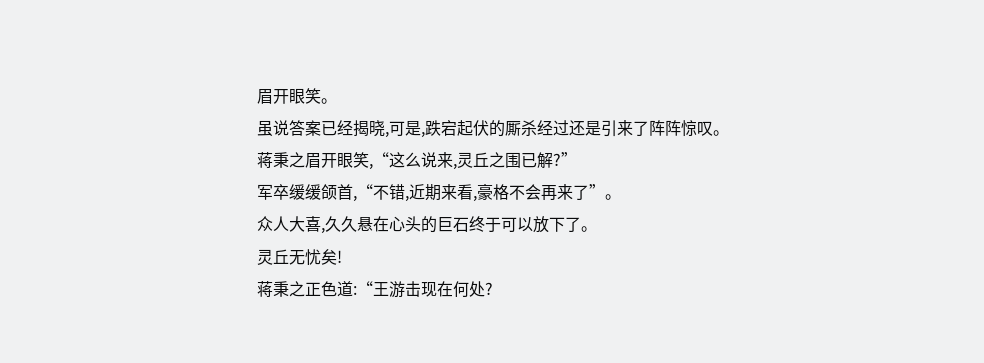眉开眼笑。
虽说答案已经揭晓,可是,跌宕起伏的厮杀经过还是引来了阵阵惊叹。
蒋秉之眉开眼笑,“这么说来,灵丘之围已解?”
军卒缓缓颌首,“不错,近期来看,豪格不会再来了”。
众人大喜,久久悬在心头的巨石终于可以放下了。
灵丘无忧矣!
蒋秉之正色道:“王游击现在何处?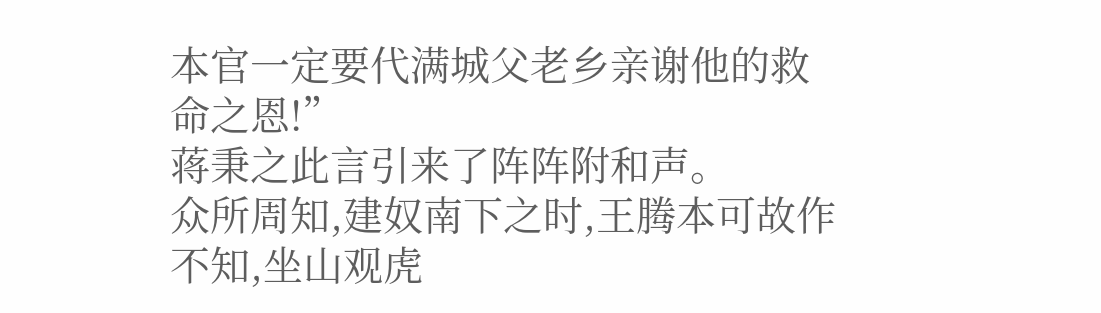本官一定要代满城父老乡亲谢他的救命之恩!”
蒋秉之此言引来了阵阵附和声。
众所周知,建奴南下之时,王腾本可故作不知,坐山观虎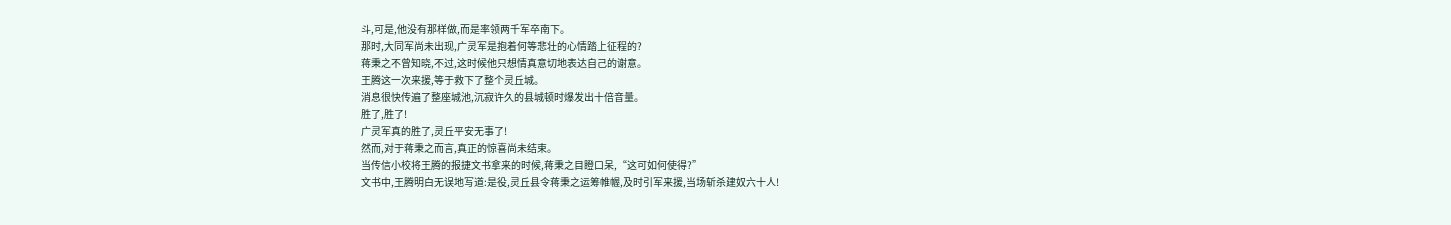斗,可是,他没有那样做,而是率领两千军卒南下。
那时,大同军尚未出现,广灵军是抱着何等悲壮的心情踏上征程的?
蒋秉之不曾知晓,不过,这时候他只想情真意切地表达自己的谢意。
王腾这一次来援,等于救下了整个灵丘城。
消息很快传遍了整座城池,沉寂许久的县城顿时爆发出十倍音量。
胜了,胜了!
广灵军真的胜了,灵丘平安无事了!
然而,对于蒋秉之而言,真正的惊喜尚未结束。
当传信小校将王腾的报捷文书拿来的时候,蒋秉之目瞪口呆,“这可如何使得?”
文书中,王腾明白无误地写道:是役,灵丘县令蒋秉之运筹帷幄,及时引军来援,当场斩杀建奴六十人!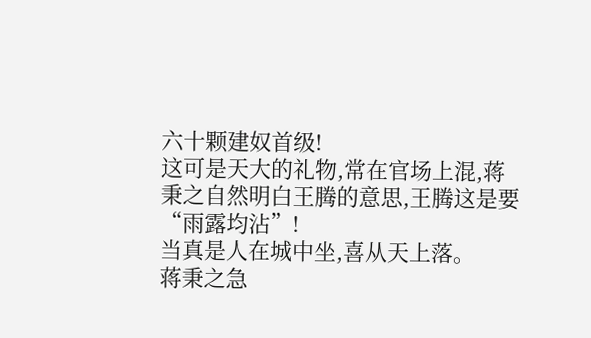六十颗建奴首级!
这可是天大的礼物,常在官场上混,蒋秉之自然明白王腾的意思,王腾这是要“雨露均沾”!
当真是人在城中坐,喜从天上落。
蒋秉之急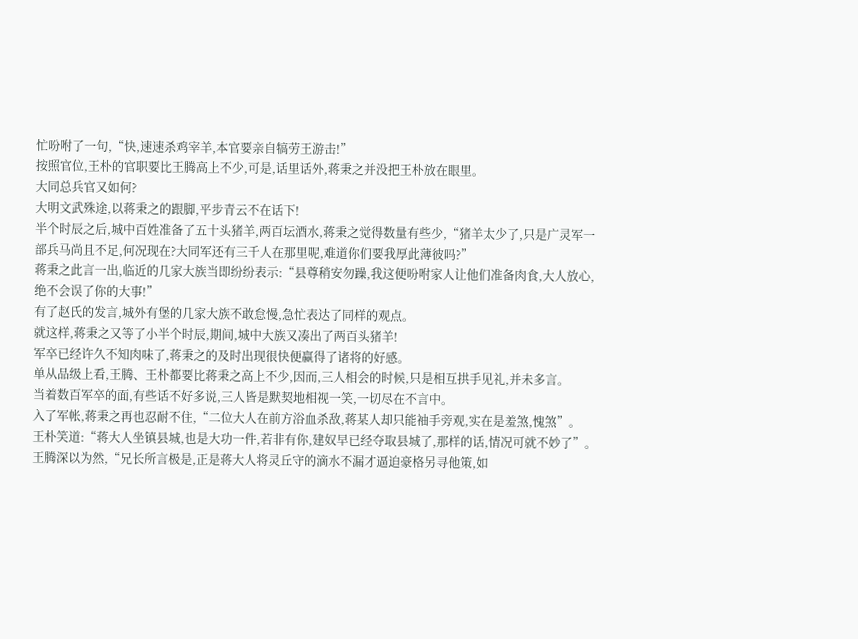忙吩咐了一句,“快,速速杀鸡宰羊,本官要亲自犒劳王游击!”
按照官位,王朴的官职要比王腾高上不少,可是,话里话外,蒋秉之并没把王朴放在眼里。
大同总兵官又如何?
大明文武殊途,以蒋秉之的跟脚,平步青云不在话下!
半个时辰之后,城中百姓准备了五十头猪羊,两百坛酒水,蒋秉之觉得数量有些少,“猪羊太少了,只是广灵军一部兵马尚且不足,何况现在?大同军还有三千人在那里呢,难道你们要我厚此薄彼吗?”
蒋秉之此言一出,临近的几家大族当即纷纷表示:“县尊稍安勿躁,我这便吩咐家人让他们准备肉食,大人放心,绝不会误了你的大事!”
有了赵氏的发言,城外有堡的几家大族不敢怠慢,急忙表达了同样的观点。
就这样,蒋秉之又等了小半个时辰,期间,城中大族又凑出了两百头猪羊!
军卒已经许久不知肉味了,蒋秉之的及时出现很快便赢得了诸将的好感。
单从品级上看,王腾、王朴都要比蒋秉之高上不少,因而,三人相会的时候,只是相互拱手见礼,并未多言。
当着数百军卒的面,有些话不好多说,三人皆是默契地相视一笑,一切尽在不言中。
入了军帐,蒋秉之再也忍耐不住,“二位大人在前方浴血杀敌,蒋某人却只能袖手旁观,实在是羞煞,愧煞”。
王朴笑道:“蒋大人坐镇县城,也是大功一件,若非有你,建奴早已经夺取县城了,那样的话,情况可就不妙了”。
王腾深以为然,“兄长所言极是,正是蒋大人将灵丘守的滴水不漏才逼迫豪格另寻他策,如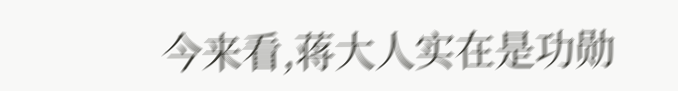今来看,蒋大人实在是功勋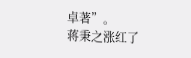卓著”。
蒋秉之涨红了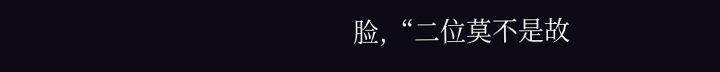脸,“二位莫不是故